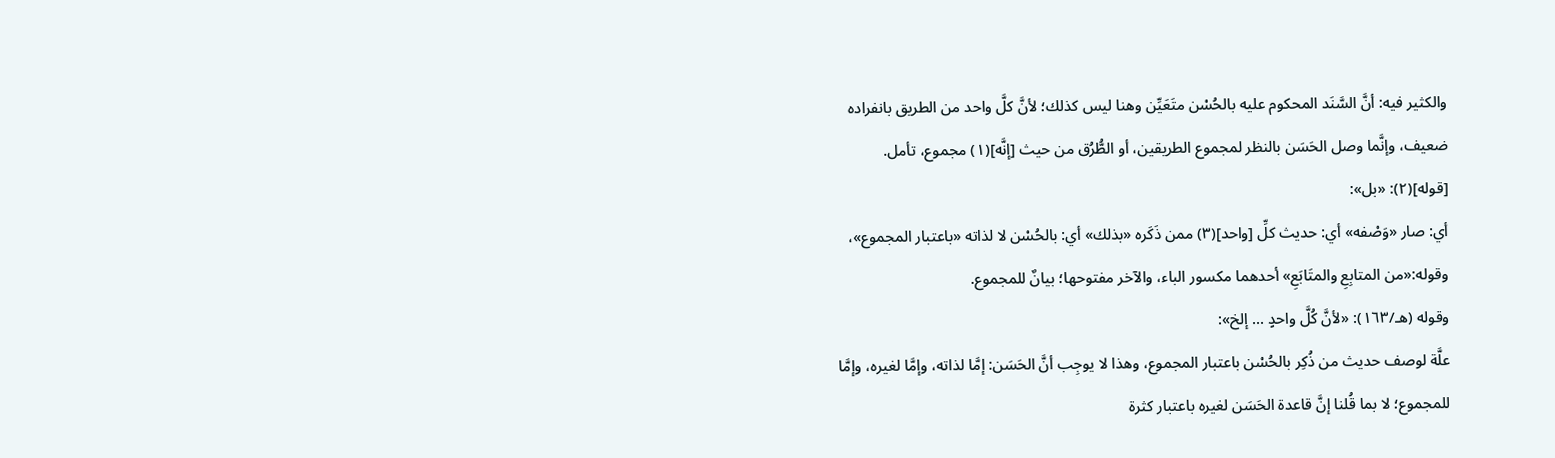والكثير فيه: أنَّ السَّنَد المحكوم عليه بالحُسْن متَعَيِّن وهنا ليس كذلك؛ لأنَّ كلَّ واحد من الطريق بانفراده ضعيف، وإنَّما وصل الحَسَن بالنظر لمجموع الطريقين، أو الطُّرُق من حيث [إنَّه](١) مجموع، تأمل.
[قوله](٢): «بل»:
أي: صار «وَصْفه» أي: حديث كلِّ [واحد](٣) ممن ذَكَره «بذلك» أي: بالحُسْن لا لذاته «باعتبار المجموع»، وقوله:«من المتابِعِ والمتَابَعِ» أحدهما مكسور الباء، والآخر مفتوحها؛ بيانٌ للمجموع.
وقوله (هـ/١٦٣): «لأنَّ كُلَّ واحدٍ ... إلخ»:
علَّة لوصف حديث من ذُكِر بالحُسْن باعتبار المجموع، وهذا لا يوجِب أنَّ الحَسَن: إمَّا لذاته، وإمَّا لغيره، وإمَّا للمجموع؛ لا بما قُلنا إنَّ قاعدة الحَسَن لغيره باعتبار كثرة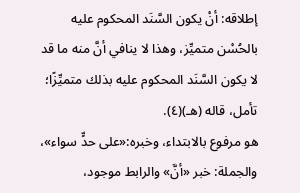إطلاقه: أنْ يكون السَّنَد المحكوم عليه بالحُسْن متميِّز، وهذا لا ينافي أنَّ منه ما قد لا يكون السَّنَد المحكوم عليه بذلك متميِّزًا؛ تأمل، قاله (هـ)(٤).
هو مرفوع بالابتداء، وخبره:«على حدٍّ سواء»، والجملة: خبر «أنَّ» والرابط موجود،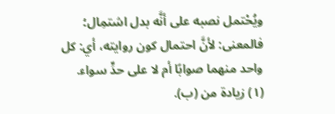ويُحْتمل نصبه على أنَّه بدل اشتمِال؛ فالمعنى: لأنَّ احتمال كون روايته، أي: كل واحد منهما صوابًا أم لا على حدٍّ سواء.
(١) زيادة من (ب).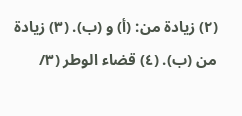(٢) زيادة من: (أ) و (ب). (٣) زيادة من (ب). (٤) قضاء الوطر (٣/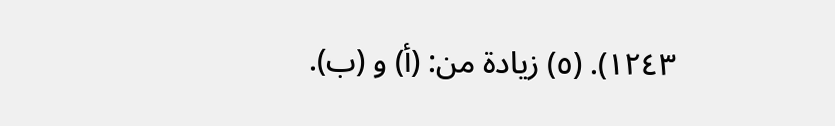١٢٤٣). (٥) زيادة من: (أ) و (ب).